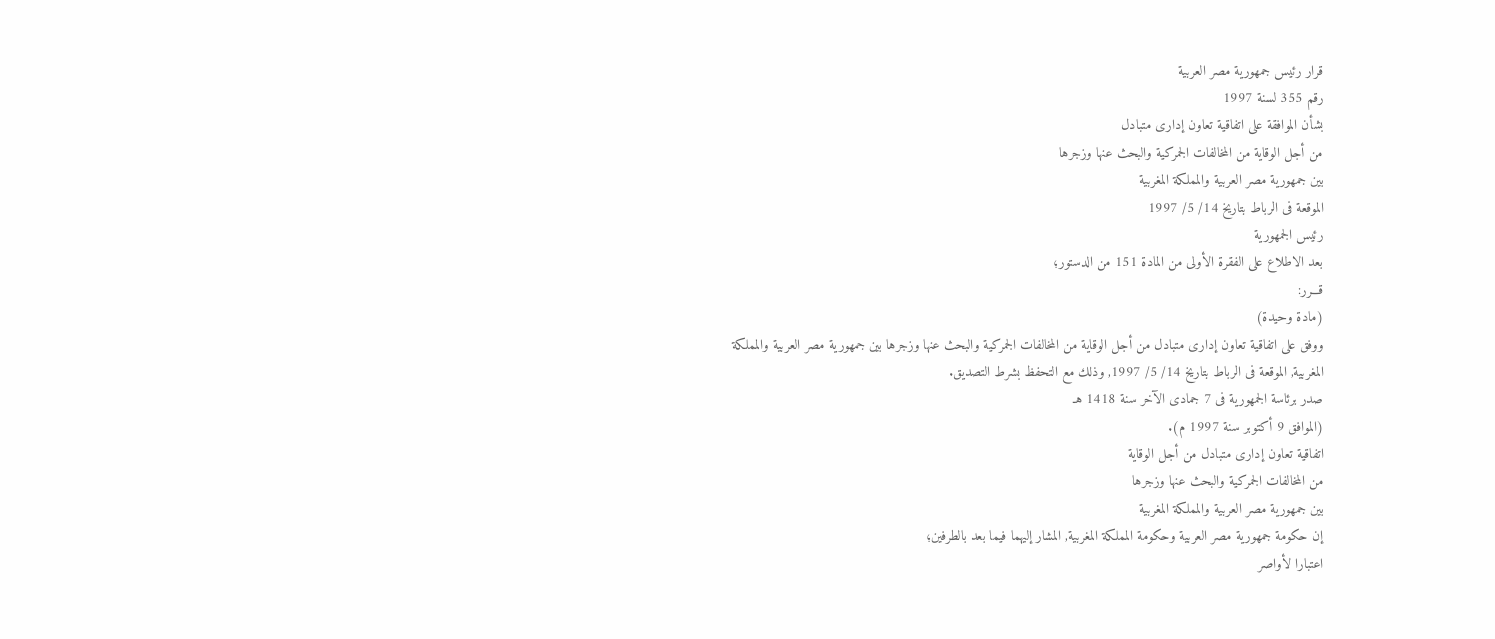قرار رئيس جمهورية مصر العربية
رقم 355 لسنة 1997
بشأن الموافقة على اتفاقية تعاون إدارى متبادل
من أجل الوقاية من المخالفات الجمركية والبحث عنها وزجرها
بين جمهورية مصر العربية والمملكة المغربية
الموقعة فى الرباط بتاريخ 14/ 5/ 1997
رئيس الجمهورية
بعد الاطلاع على الفقرة الأولى من المادة 151 من الدستور؛
قـــرر:
(مادة وحيدة)
ووفق على اتفاقية تعاون إدارى متبادل من أجل الوقاية من المخالفات الجمركية والبحث عنها وزجرها بين جمهورية مصر العربية والمملكة المغربية, الموقعة فى الرباط بتاريخ 14/ 5/ 1997, وذلك مع التحفظ بشرط التصديق.
صدر برئاسة الجمهورية فى 7 جمادى الآخر سنة 1418 هـ
(الموافق 9 أكتوبر سنة 1997 م).
اتفاقية تعاون إدارى متبادل من أجل الوقاية
من المخالفات الجمركية والبحث عنها وزجرها
بين جمهورية مصر العربية والمملكة المغربية
إن حكومة جمهورية مصر العربية وحكومة المملكة المغربية, المشار إليهما فيما بعد بالطرفين؛
اعتبارا لأواصر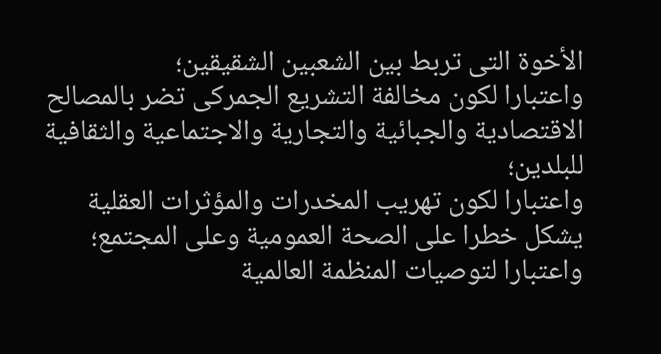الأخوة التى تربط بين الشعبين الشقيقين؛
واعتبارا لكون مخالفة التشريع الجمركى تضر بالمصالح الاقتصادية والجبائية والتجارية والاجتماعية والثقافية للبلدين؛
واعتبارا لكون تهريب المخدرات والمؤثرات العقلية يشكل خطرا على الصحة العمومية وعلى المجتمع؛
واعتبارا لتوصيات المنظمة العالمية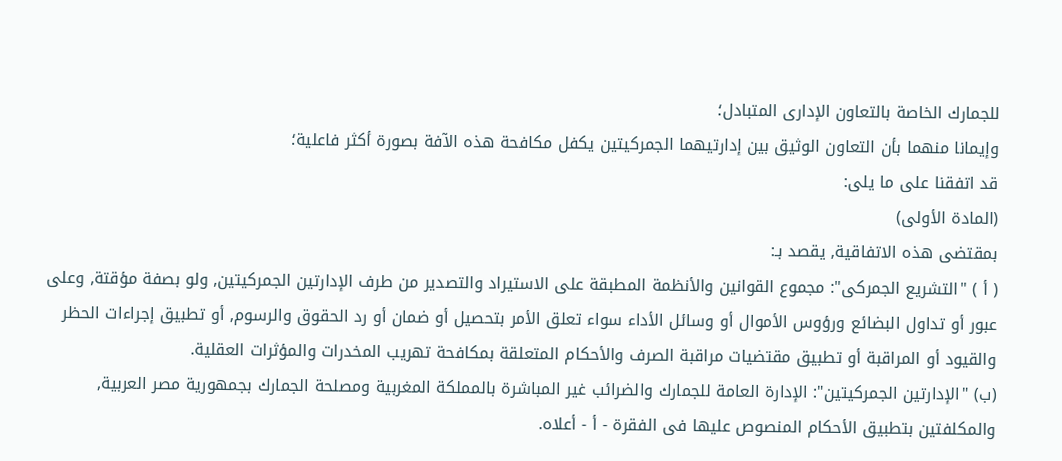للجمارك الخاصة بالتعاون الإدارى المتبادل؛
وإيمانا منهما بأن التعاون الوثيق بين إدارتيهما الجمركيتين يكفل مكافحة هذه الآفة بصورة أكثر فاعلية؛
قد اتفقنا على ما يلى:
(المادة الأولى)
بمقتضى هذه الاتفاقية, يقصد بـ:
( أ ) "التشريع الجمركى": مجموع القوانين والأنظمة المطبقة على الاستيراد والتصدير من طرف الإدارتين الجمركيتين, ولو بصفة مؤقتة, وعلى عبور أو تداول البضائع ورؤوس الأموال أو وسائل الأداء سواء تعلق الأمر بتحصيل أو ضمان أو رد الحقوق والرسوم, أو تطبيق إجراءات الحظر والقيود أو المراقبة أو تطبيق مقتضيات مراقبة الصرف والأحكام المتعلقة بمكافحة تهريب المخدرات والمؤثرات العقلية.
(ب) "الإدارتين الجمركيتين": الإدارة العامة للجمارك والضرائب غير المباشرة بالمملكة المغربية ومصلحة الجمارك بجمهورية مصر العربية, والمكلفتين بتطبيق الأحكام المنصوص عليها فى الفقرة - أ - أعلاه.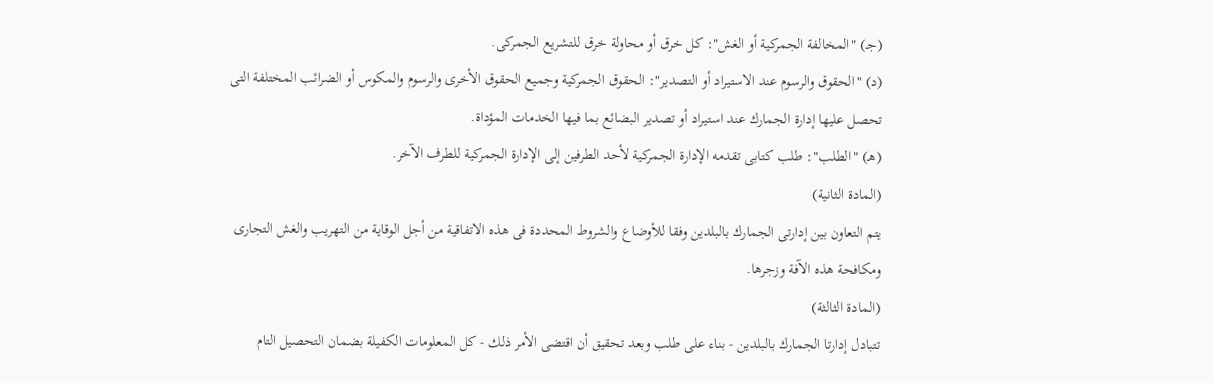(جـ) "المخالفة الجمركية أو الغش": كل خرق أو محاولة خرق للتشريع الجمركى.
(د) "الحقوق والرسوم عند الاستيراد أو التصدير": الحقوق الجمركية وجميع الحقوق الأخرى والرسوم والمكوس أو الضرائب المختلفة التى تحصل عليها إدارة الجمارك عند استيراد أو تصدير البضائع بما فيها الخدمات المؤداة.
(هـ) "الطلب": طلب كتابى تقدمه الإدارة الجمركية لأحد الطرفين إلى الإدارة الجمركية للطرف الآخر.
(المادة الثانية)
يتم التعاون بين إدارتى الجمارك بالبلدين وفقا للأوضاع والشروط المحددة فى هذه الاتفاقية من أجل الوقاية من التهريب والغش التجارى ومكافحة هذه الآفة وزجرها.
(المادة الثالثة)
تتبادل إدارتا الجمارك بالبلدين - بناء على طلب وبعد تحقيق أن اقتضى الأمر ذلك - كل المعلومات الكفيلة بضمان التحصيل التام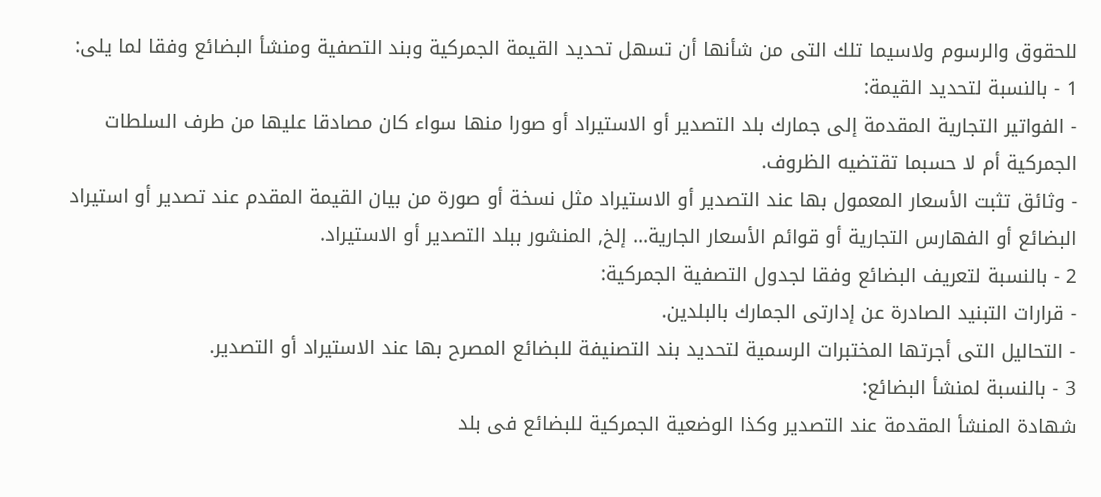للحقوق والرسوم ولاسيما تلك التى من شأنها أن تسهل تحديد القيمة الجمركية وبند التصفية ومنشأ البضائع وفقا لما يلى:
1 - بالنسبة لتحديد القيمة:
- الفواتير التجارية المقدمة إلى جمارك بلد التصدير أو الاستيراد أو صورا منها سواء كان مصادقا عليها من طرف السلطات الجمركية أم لا حسبما تقتضيه الظروف.
- وثائق تثبت الأسعار المعمول بها عند التصدير أو الاستيراد مثل نسخة أو صورة من بيان القيمة المقدم عند تصدير أو استيراد البضائع أو الفهارس التجارية أو قوائم الأسعار الجارية... إلخ, المنشور ببلد التصدير أو الاستيراد.
2 - بالنسبة لتعريف البضائع وفقا لجدول التصفية الجمركية:
- قرارات التبنيد الصادرة عن إدارتى الجمارك بالبلدين.
- التحاليل التى أجرتها المختبرات الرسمية لتحديد بند التصنيفة للبضائع المصرح بها عند الاستيراد أو التصدير.
3 - بالنسبة لمنشأ البضائع:
شهادة المنشأ المقدمة عند التصدير وكذا الوضعية الجمركية للبضائع فى بلد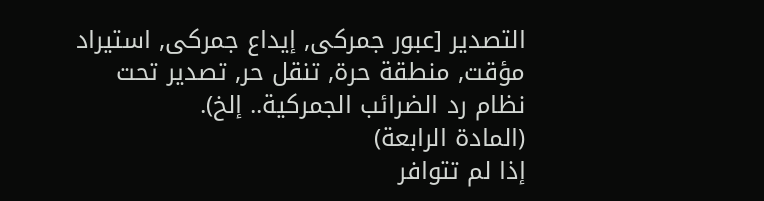التصدير [عبور جمركى, إيداع جمركى, استيراد مؤقت, منطقة حرة, تنقل حر, تصدير تحت نظام رد الضرائب الجمركية.. إلخ).
(المادة الرابعة)
إذا لم تتوافر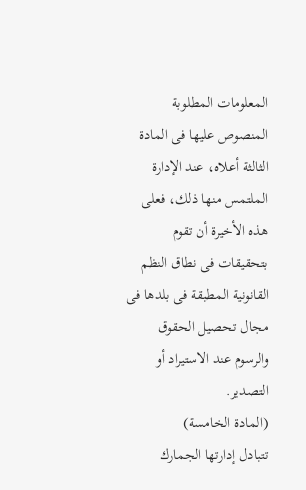المعلومات المطلوبة المنصوص عليها فى المادة الثالثة أعلاه، عند الإدارة الملتمس منها ذلك، فعلى هذه الأخيرة أن تقوم بتحقيقات فى نطاق النظم القانونية المطبقة فى بلدها فى مجال تحصيل الحقوق والرسوم عند الاستيراد أو التصدير.
(المادة الخامسة)
تتبادل إدارتها الجمارك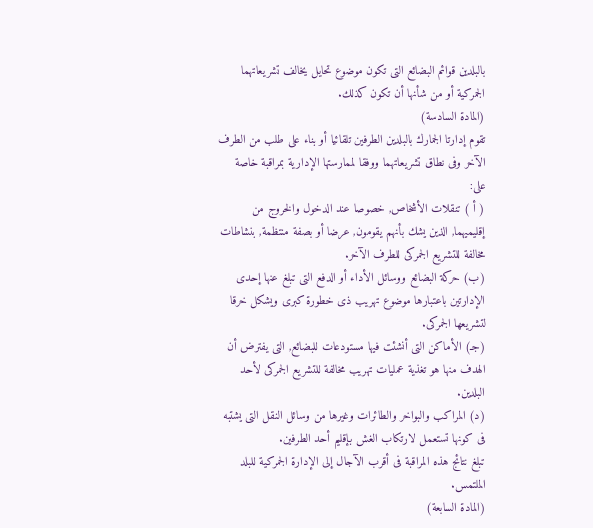بالبلدين قوائم البضائع التى تكون موضوع تحايل يخالف تشريعاتهما الجمركية أو من شأنها أن تكون كذلك.
(المادة السادسة)
تقوم إدارتا الجمارك بالبلدين الطرفين تلقائيا أو بناء على طلب من الطرف الآخر وفى نطاق تشريعاتهما ووفقا لممارستها الإدارية بمراقبة خاصة على:
( أ ) تنقلات الأشخاص, خصوصا عند الدخول والخروج من إقليميهما, الذين يشك بأنهم يقومون, عرضا أو بصفة منتظمة, بنشاطات مخالفة للتشريع الجمركى للطرف الآخر.
(ب) حركة البضائع ووسائل الأداء أو الدفع التى تبلغ عنها إحدى الإدارتين باعتبارها موضوع تهريب ذى خطورة كبرى ويشكل خرقا لتشريعها الجمركى.
(جـ) الأماكن التى أنشئت فيها مستودعات للبضائع, التى يفترض أن الهدف منها هو تغذية عمليات تهريب مخالفة للتشريع الجمركى لأحد البلدين.
(د) المراكب والبواخر والطائرات وغيرها من وسائل النقل التى يشتبه فى كونها تستعمل لارتكاب الغش بإقليم أحد الطرفين.
تبلغ نتائج هذه المراقبة فى أقرب الآجال إلى الإدارة الجمركية للبلد الملتمس.
(المادة السابعة)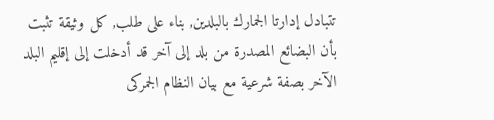تتبادل إدارتا الجمارك بالبلدين, بناء على طلب, كل وثيقة تثبت بأن البضائع المصدرة من بلد إلى آخر قد أدخلت إلى إقليم البلد الآخر بصفة شرعية مع بيان النظام الجمركى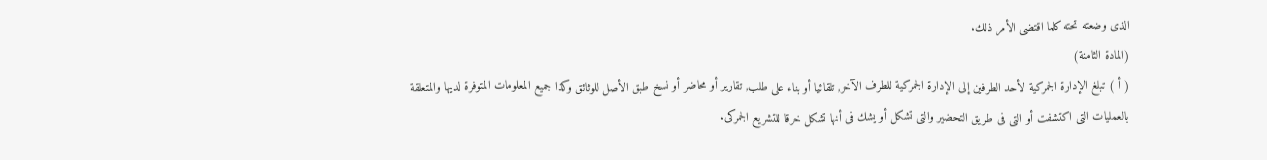الذى وضعته تحته كلما اقتضى الأمر ذلك.
(المادة الثامنة)
( أ ) تبلغ الإدارة الجمركية لأحد الطرفين إلى الإدارة الجمركية للطرف الآخر, تلقائيا أو بناء على طلب, تقارير أو محاضر أو نسخ طبق الأصل للوثائق وكذا جميع المعلومات المتوفرة لديها والمتعلقة بالعمليات التى اكتشفت أو التى فى طريق التحضير والتى تشكل أو يشك فى أنها تشكل خرقا للتشريع الجمركى.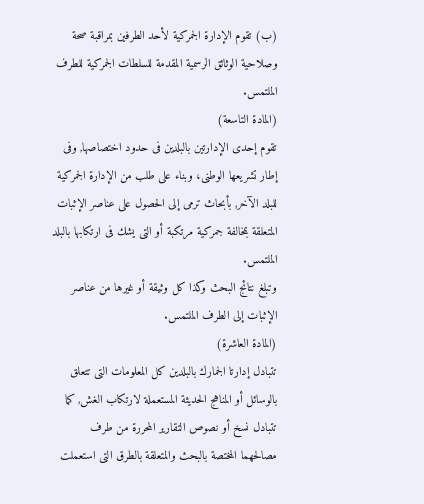(ب) تقوم الإدارة الجمركية لأحد الطرفين بمراقبة صحة وصلاحية الوثائق الرسمية المقدمة للسلطات الجمركية للطرف الملتمس.
(المادة التاسعة)
تقوم إحدى الإدارتين بالبلدين فى حدود اختصاصها, وفى إطار تشريعها الوطنى، وبناء على طلب من الإدارة الجمركية للبلد الآخر, بأبحاث ترمى إلى الحصول على عناصر الإثبات المتعلقة بمخالفة جمركية مرتكبة أو التى يشك فى ارتكابها بالبلد الملتمس.
وتبلغ نتائج البحث وكذا كل وثيقة أو غيرها من عناصر الإثبات إلى الطرف الملتمس.
(المادة العاشرة)
تتبادل إدارتا الجمارك بالبلدين كل المعلومات التى تتعلق بالوسائل أو المناهج الحديثة المستعملة لارتكاب الغش, كما تتبادل نسخ أو نصوص التقارير المحررة من طرف مصالحهما المختصة بالبحث والمتعلقة بالطرق التى استعملت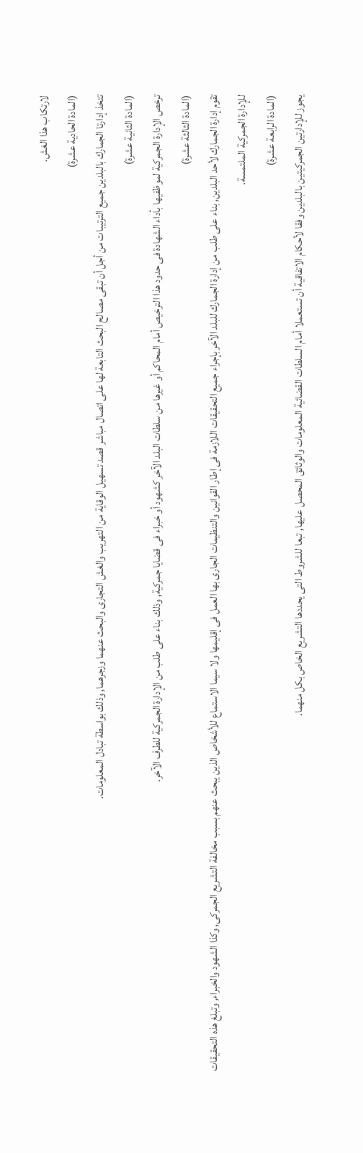لارتكاب هذا الغش.
(المادة الحادية عشرة)
تتخذ إدارتا الجمارك بالبلدين جميع الترتيبات من أجل أن تبقى مصالح البحث التابعة لها على اتصال مباشر قصد تسهيل الوقاية من التهريب والغش التجارى والبحث عنهما وزجرهما, وذلك بواسطة تبادل المعلومات.
(المادة الثانية عشرة)
ترخص الإدارة الجمركية لموظفيها بأداء الشهادة فى حدود هذا الترخيص أمام المحاكم أو غيرها من سلطات البلد الآخر كشهود أو خبراء فى قضايا جمركية, وذلك بناء على طلب من الإدارة الجمركية للطرف الآخر.
(المادة الثالثة عشرة)
تقوم إدارة الجمارك لأحد البلدين, بناء على طلب من إدارة الجمارك للبلد الآخر بإجراء جميع التحقيقات اللازمة فى إطار القوانين والتنظيمات الجارى بها العمل فى إقليمها ولا سيما الاستماع للأشخاص الذين يبحث عنهم بسبب مخالفة التشريع الجمركى, وكذا الشهود والخبراء, وتبلغ هذه التحقيقات للإدارة الجمركية الملتمسة.
(المادة الرابعة عشرة)
يجوز للإدارتين الجمركيتين بالبلدين وفقا لأحكام الاتفاقية أن تستعملا أمام السلطات القضائية المعلومات والوثائق المحصل عليها, تبعا للشروط التى يحددها التشريع الخاص بكل منهما.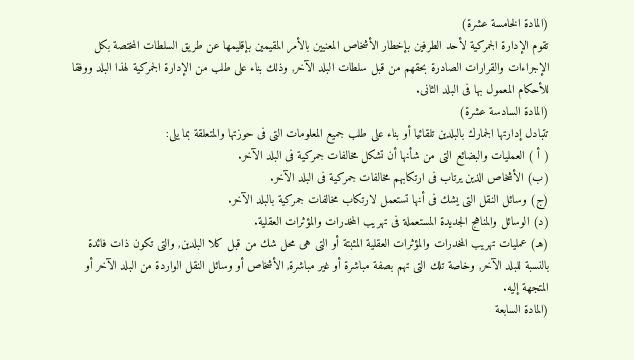(المادة الخامسة عشرة)
تقوم الإدارة الجمركية لأحد الطرفين بإخطار الأشخاص المعنيين بالأمر المقيمين بإقليمها عن طريق السلطات المختصة بكل الإجراءات والقرارات الصادرة بحقهم من قبل سلطات البلد الآخر, وذلك بناء على طلب من الإدارة الجمركية لهذا البلد ووفقا للأحكام المعمول بها فى البلد الثانى.
(المادة السادسة عشرة)
تتبادل إدارتها الجمارك بالبلدين تلقائيا أو بناء على طلب جميع المعلومات التى فى حوزتها والمتعلقة بما يلى:
( أ ) العمليات والبضائع التى من شأنها أن تشكل مخالفات جمركية فى البلد الآخر.
(ب) الأشخاص الذين يرتاب فى ارتكابهم مخالفات جمركية فى البلد الآخر.
(ج) وسائل النقل التى يشك فى أنها تستعمل لارتكاب مخالفات جمركية بالبلد الآخر.
(د) الوسائل والمناهج الجديدة المستعملة فى تهريب المخدرات والمؤثرات العقلية.
(هـ) عمليات تهريب المخدرات والمؤثرات العقلية المثبتة أو التى هى محل شك من قبل كلا البلدين, والتى تكون ذات فائدة بالنسبة للبلد الآخر, وخاصة تلك التى تهم بصفة مباشرة أو غير مباشرة, الأشخاص أو وسائل النقل الواردة من البلد الآخر أو المتجهة إليه.
(المادة السابعة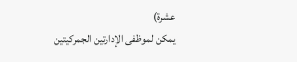عشرة)
يمكن لموظفى الإدارتين الجمركيتين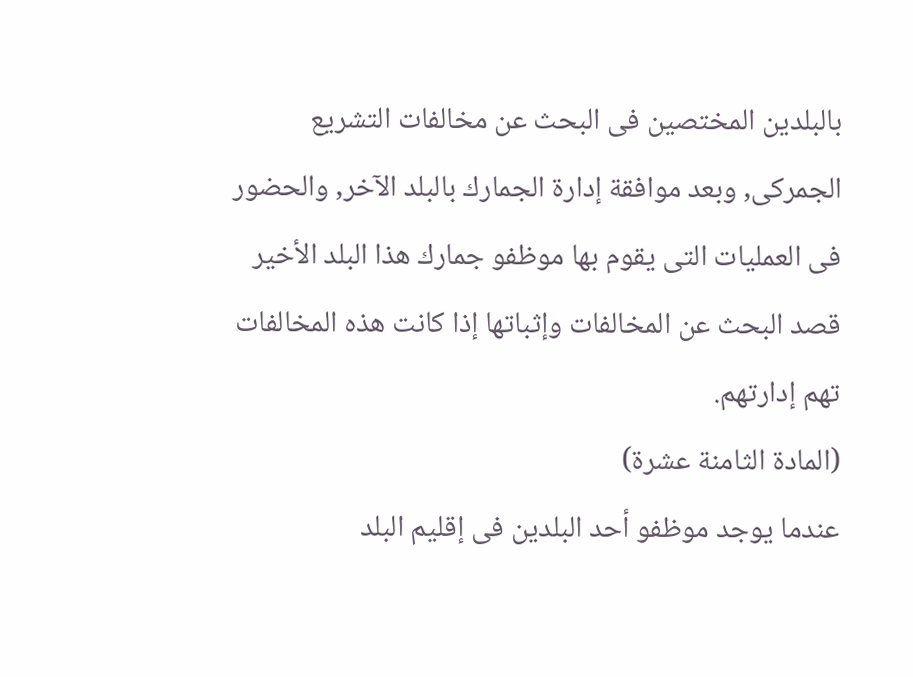بالبلدين المختصين فى البحث عن مخالفات التشريع الجمركى, وبعد موافقة إدارة الجمارك بالبلد الآخر, والحضور فى العمليات التى يقوم بها موظفو جمارك هذا البلد الأخير قصد البحث عن المخالفات وإثباتها إذا كانت هذه المخالفات تهم إدارتهم.
(المادة الثامنة عشرة)
عندما يوجد موظفو أحد البلدين فى إقليم البلد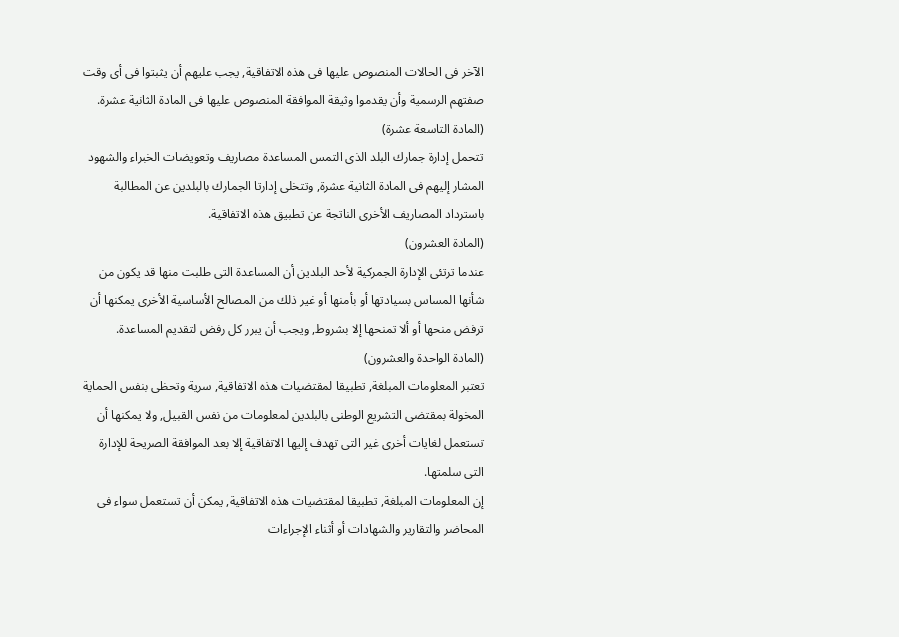الآخر فى الحالات المنصوص عليها فى هذه الاتفاقية, يجب عليهم أن يثبتوا فى أى وقت صفتهم الرسمية وأن يقدموا وثيقة الموافقة المنصوص عليها فى المادة الثانية عشرة.
(المادة التاسعة عشرة)
تتحمل إدارة جمارك البلد الذى التمس المساعدة مصاريف وتعويضات الخبراء والشهود المشار إليهم فى المادة الثانية عشرة, وتتخلى إدارتا الجمارك بالبلدين عن المطالبة باسترداد المصاريف الأخرى الناتجة عن تطبيق هذه الاتفاقية.
(المادة العشرون)
عندما ترتئى الإدارة الجمركية لأحد البلدين أن المساعدة التى طلبت منها قد يكون من شأنها المساس بسيادتها أو بأمنها أو غير ذلك من المصالح الأساسية الأخرى يمكنها أن ترفض منحها أو ألا تمنحها إلا بشروط, ويجب أن يبرر كل رفض لتقديم المساعدة.
(المادة الواحدة والعشرون)
تعتبر المعلومات المبلغة, تطبيقا لمقتضيات هذه الاتفاقية, سرية وتحظى بنفس الحماية المخولة بمقتضى التشريع الوطنى بالبلدين لمعلومات من نفس القبيل, ولا يمكنها أن تستعمل لغايات أخرى غير التى تهدف إليها الاتفاقية إلا بعد الموافقة الصريحة للإدارة التى سلمتها.
إن المعلومات المبلغة, تطبيقا لمقتضيات هذه الاتفاقية, يمكن أن تستعمل سواء فى المحاضر والتقارير والشهادات أو أثناء الإجراءات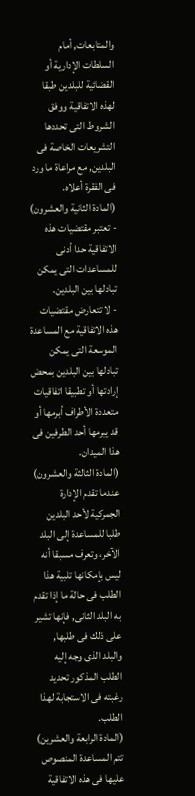والمتابعات, أمام السلطات الإدارية أو القضائية للبلدين طبقا لهذه الاتفاقية ووفق الشروط التى تحددها التشريعات الخاصة فى البلدين, مع مراعاة ما ورد فى الفقرة أعلاه.
(المادة الثانية والعشرون)
- تعتبر مقتضيات هذه الاتفاقية حدا أدنى للمساعدات التى يمكن تبادلها بين البلدين.
- لا تتعارض مقتضيات هذه الاتفاقية مع المساعدة الموسعة التى يمكن تبادلها بين البلدين بمحض إرادتها أو تطبيقا اتفاقيات متعددة الأطراف أبرمها أو قد يبرمها أحد الطرفين فى هذا الميدان.
(المادة الثالثة والعشرون)
عندما تقدم الإدارة الجمركية لأحد البلدين طلبا للمساعدة إلى البلد الآخر، وتعرف مسبقا أنه ليس بإمكانها تلبية هذا الطلب فى حالة ما إذا تقدم به البلد الثانى, فإنها تشير على ذلك فى طلبها, والبلد الذى وجه إليه الطلب المذكور تحديد رغبته فى الاستجابة لهذا الطلب.
(المادة الرابعة والعشرين)
تتم المساعدة المنصوص عليها فى هذه الاتفاقية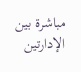مباشرة بين الإدارتين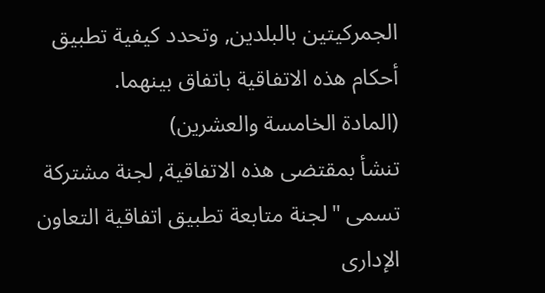الجمركيتين بالبلدين, وتحدد كيفية تطبيق أحكام هذه الاتفاقية باتفاق بينهما.
(المادة الخامسة والعشرين)
تنشأ بمقتضى هذه الاتفاقية, لجنة مشتركة تسمى "لجنة متابعة تطبيق اتفاقية التعاون الإدارى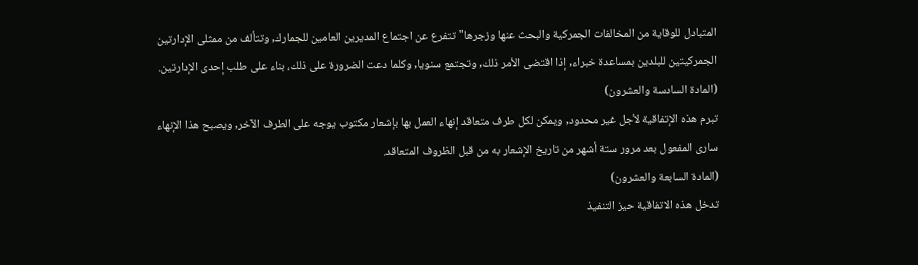المتبادل للوقاية من المخالفات الجمركية والبحث عنها وزجرها" تتفرع عن اجتماع المديرين العامين للجمارك, وتتألف من ممثلى الإدارتين الجمركيتين للبلدين بمساعدة خبراء, إذا اقتضى الأمر ذلك, وتجتمع سنويا, وكلما دعت الضرورة على ذلك، بناء على طلب إحدى الإدارتين.
(المادة السادسة والعشرون)
تبرم هذه الإتفاقية لأجل غير محدود, ويمكن لكل طرف متعاقد إنهاء العمل بها بإشعار مكتوب يوجه على الطرف الآخر, ويصبح هذا الإنهاء سارى المفعول بعد مرور ستة أشهر من تاريخ الإشعار به من قبل الظروف المتعاقد.
(المادة السابعة والعشرون)
تدخل هذه الاتفاقية حيز التنفيذ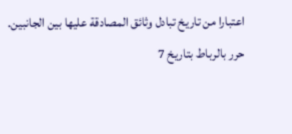اعتبارا من تاريخ تبادل وثائق المصادقة عليها بين الجانبين.
حرر بالرباط بتاريخ 7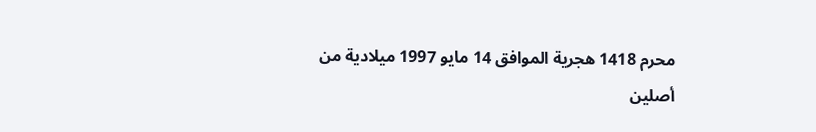محرم 1418 هجرية الموافق 14 مايو 1997 ميلادية من أصلين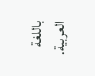باللغة العربية.